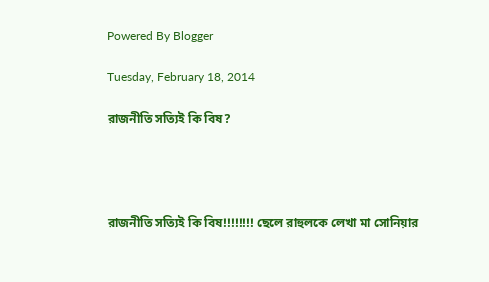Powered By Blogger

Tuesday, February 18, 2014

রাজনীতি সত্যিই কি বিষ?




রাজনীতি সত্যিই কি বিষ!!!!!!!! ছেলে রাহুলকে লেখা মা সোনিয়ার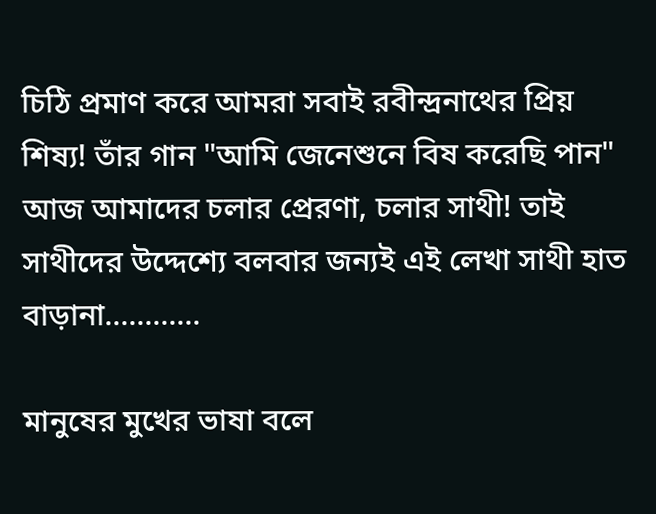চিঠি প্রমাণ করে আমরা সবাই রবীন্দ্রনাথের প্রিয় শিষ্য! তাঁর গান "আমি জেনেশুনে বিষ করেছি পান" আজ আমাদের চলার প্রেরণা, চলার সাথী! তাই সাথীদের উদ্দেশ্যে বলবার জন্যই এই লেখা সাথী হাত বাড়ানা............

মানুষের মুখের ভাষা বলে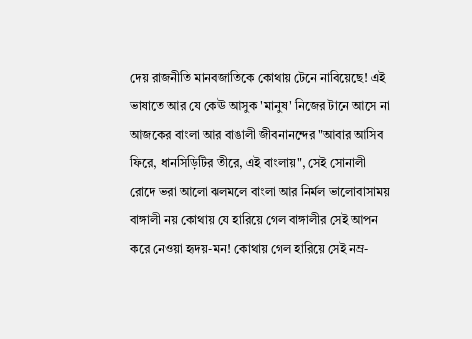দেয় রাজনীতি মানবজাতিকে কোথায় টেনে নাবিয়েছে! এই ভাষাতে আর যে কেঊ আসুক 'মানুষ' নিজের টানে আসে না আজকের বাংলা আর বাঙালী জীবনানন্দের "আবার আসিব ফিরে, ধানসিড়িটির তীরে, এই বাংলায়", সেই সোনালী রোদে ভরা আলো ঝলমলে বাংলা আর নির্মল ভালোবাসাময় বাঙ্গালী নয় কোথায় যে হারিয়ে গেল বাঙ্গালীর সেই আপন করে নেওয়া হৃদয়-মন! কোথায় গেল হারিয়ে সেই নম্র-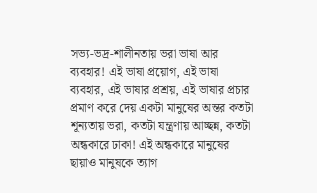সভ্য-ভদ্র-শালীনতায় ভরা ভাষা আর ব্যবহার! এই ভাষা প্রয়োগ, এই ভাষা ব্যবহার, এই ভাষার প্রশ্রয়, এই ভাষার প্রচার প্রমাণ করে দেয় একটা মানুষের অন্তর কতটা শূন্যতায় ভরা, কতটা যন্ত্রণায় আচ্ছন্ন, কতটা অন্ধকারে ঢাকা! এই অন্ধকারে মানুষের ছায়াও মানুষকে ত্যাগ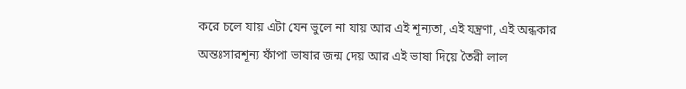করে চলে যায় এটা যেন ভুলে না যায় আর এই শূন্যতা, এই যন্ত্রণা, এই অন্ধকার অন্তঃসারশূন্য ফাঁপা ভাষার জন্ম দেয় আর এই ভাষা দিয়ে তৈরী লাল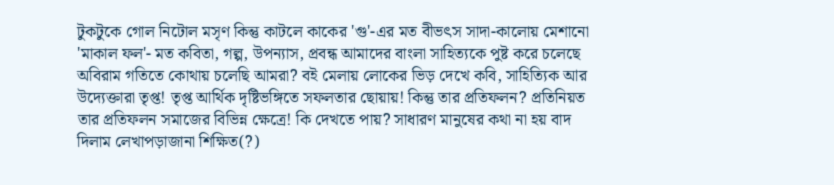টুকটুকে গোল নিটোল মসৃণ কিন্তু কাটলে কাকের 'গু'-এর মত বীভৎস সাদা-কালোয় মেশানো 'মাকাল ফল'- মত কবিতা, গল্প, উপন্যাস, প্রবন্ধ আমাদের বাংলা সাহিত্যকে পুষ্ট করে চলেছে অবিরাম গতিতে কোথায় চলেছি আমরা? বই মেলায় লোকের ভিড় দেখে কবি, সাহিত্যিক আর উদ্যেক্তারা তৃপ্ত! তৃপ্ত আর্থিক দৃষ্টিভঙ্গিতে সফলতার ছোয়ায়! কিন্তু তার প্রতিফলন? প্রতিনিয়ত তার প্রতিফলন সমাজের বিভিন্ন ক্ষেত্রে! কি দেখতে পায়? সাধারণ মানুষের কথা না হয় বাদ দিলাম লেখাপড়াজানা শিক্ষিত(?)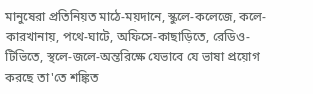মানুষেরা প্রতিনিয়ত মাঠে-ময়দানে, স্কুলে-কলেজে, কলে-কারখানায়, পথে-ঘাটে, অফিসে-কাছাড়িতে, রেডিও-টিভিতে, স্থলে-জলে-অন্তরিক্ষে যেভাবে যে ভাষা প্রয়োগ করছে তা'তে শঙ্কিত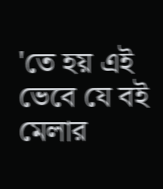'তে হয় এই ভেবে যে বই মেলার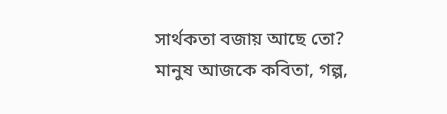সার্থকতা বজায় আছে তো? মানুষ আজকে কবিতা, গল্প,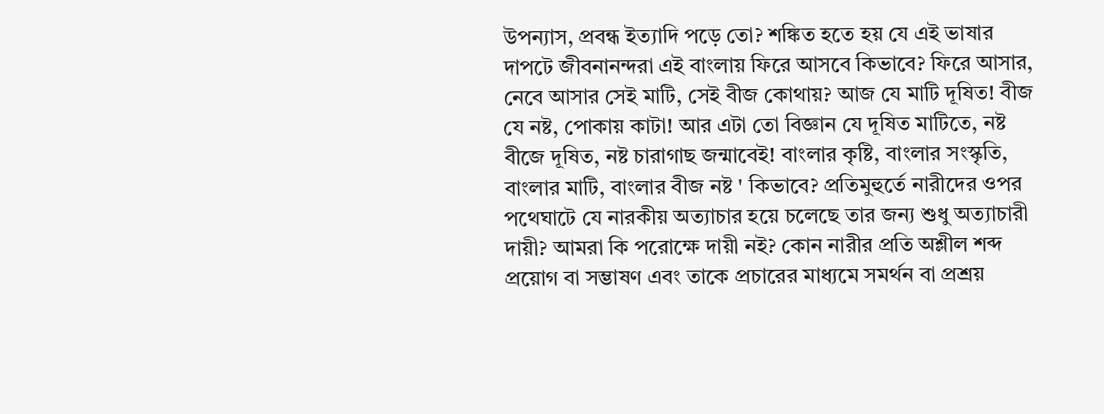উপন্যাস, প্রবন্ধ ইত্যাদি পড়ে তো? শঙ্কিত হতে হয় যে এই ভাষার দাপটে জীবনানন্দরা এই বাংলায় ফিরে আসবে কিভাবে? ফিরে আসার, নেবে আসার সেই মাটি, সেই বীজ কোথায়? আজ যে মাটি দূষিত! বীজ যে নষ্ট, পোকায় কাটা! আর এটা তো বিজ্ঞান যে দূষিত মাটিতে, নষ্ট বীজে দূষিত, নষ্ট চারাগাছ জন্মাবেই! বাংলার কৃষ্টি, বাংলার সংস্কৃতি, বাংলার মাটি, বাংলার বীজ নষ্ট ' কিভাবে? প্রতিমুহুর্তে নারীদের ওপর পথেঘাটে যে নারকীয় অত্যাচার হয়ে চলেছে তার জন্য শুধু অত্যাচারী দায়ী? আমরা কি পরোক্ষে দায়ী নই? কোন নারীর প্রতি অশ্লীল শব্দ প্রয়োগ বা সম্ভাষণ এবং তাকে প্রচারের মাধ্যমে সমর্থন বা প্রশ্রয়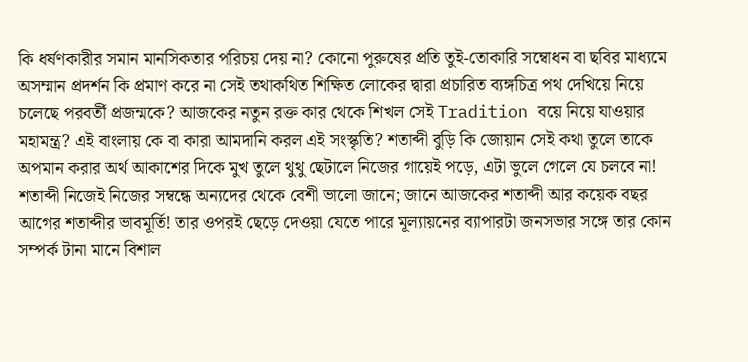কি ধর্ষণকারীর সমান মানসিকতার পরিচয় দেয় না? কোনো পুরুষের প্রতি তুই-তোকারি সম্বোধন বা ছবির মাধ্যমে অসম্মান প্রদর্শন কি প্রমাণ করে না সেই তথাকথিত শিক্ষিত লোকের দ্বারা প্রচারিত ব্যঙ্গচিত্র পথ দেখিয়ে নিয়ে চলেছে পরবর্তী প্রজন্মকে? আজকের নতুন রক্ত কার থেকে শিখল সেই Tradition বয়ে নিয়ে যাওয়ার মহামন্ত্র? এই বাংলায় কে বা কারা আমদানি করল এই সংস্কৃতি? শতাব্দী বুড়ি কি জোয়ান সেই কথা তুলে তাকে অপমান করার অর্থ আকাশের দিকে মুখ তুলে থুথু ছেটালে নিজের গায়েই পড়ে, এটা ভুলে গেলে যে চলবে না! শতাব্দী নিজেই নিজের সম্বন্ধে অন্যদের থেকে বেশী ভালো জানে; জানে আজকের শতাব্দী আর কয়েক বছর আগের শতাব্দীর ভাবমূর্তি! তার ওপরই ছেড়ে দেওয়া যেতে পারে মূল্যায়নের ব্যাপারটা জনসভার সঙ্গে তার কোন সম্পর্ক টানা মানে বিশাল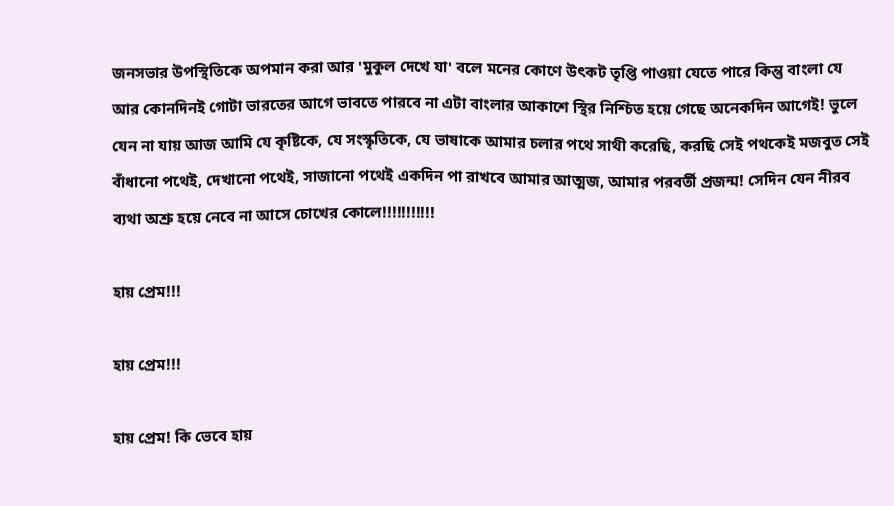জনসভার উপস্থিতিকে অপমান করা আর 'মুকুল দেখে যা' বলে মনের কোণে উৎকট তৃপ্তি পাওয়া যেতে পারে কিন্তু বাংলা যে আর কোনদিনই গোটা ভারতের আগে ভাবতে পারবে না এটা বাংলার আকাশে স্থির নিশ্চিত হয়ে গেছে অনেকদিন আগেই! ভুলে যেন না যায় আজ আমি যে কৃষ্টিকে, যে সংস্কৃতিকে, যে ভাষাকে আমার চলার পথে সাথী করেছি, করছি সেই পথকেই মজবুত সেই বাঁধানো পথেই, দেখানো পথেই, সাজানো পথেই একদিন পা রাখবে আমার আত্মজ, আমার পরবর্তী প্রজন্ম! সেদিন যেন নীরব ব্যথা অশ্রু হয়ে নেবে না আসে চোখের কোলে!!!!!!!!!!!

হায় প্রেম!!!

হায় প্রেম!!!

হায় প্রেম! কি ভেবে হায়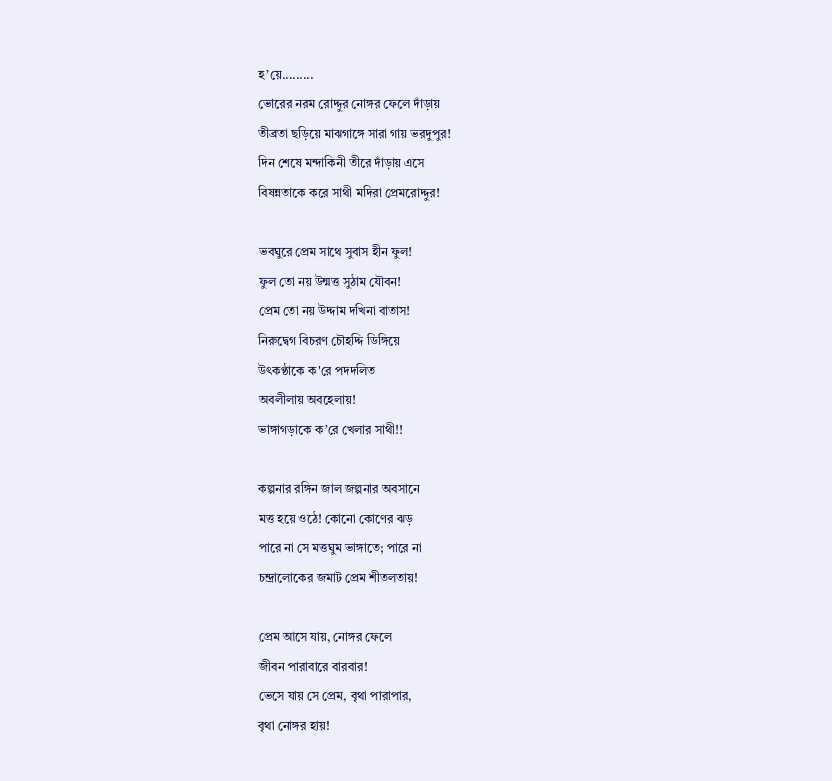হ’য়ে.........
ভোরের নরম রোদ্দুর নোঙ্গর ফেলে দাঁড়ায়
তীব্রতা ছড়িয়ে মাঝগাঙ্গে সারা গায় ভরদুপুর!
দিন শেষে মন্দাকিনী তীরে দাঁড়ায় এসে
বিষন্নতাকে করে সাথী মদিরা প্রেমরোদ্দুর!

ভবঘুরে প্রেম সাথে সুবাস হীন ফুল!
ফুল তো নয় উন্মত্ত সুঠাম যৌবন!
প্রেম তো নয় উদ্দাম দখিনা বাতাস!
নিরুদ্বেগ বিচরণ চৌহদ্দি ডিঙ্গিয়ে
উৎকণ্ঠাকে ক'রে পদদলিত
অবলীলায় অবহেলায়!
ভাঙ্গাগড়াকে ক’রে খেলার সাথী!!

কল্পনার রঙ্গিন জাল জল্পনার অবসানে
মত্ত হয়ে ওঠে! কোনো কোণের ঝড়
পারে না সে মত্তঘুম ভাঙ্গাতে; পারে না
চন্দ্রালোকের জমাট প্রেম শীতলতায়!

প্রেম আসে যায়, নোঙ্গর ফেলে
জীবন পারাবারে বারবার!
ভেসে যায় সে প্রেম, বৃথা পারাপার,
বৃথা নোঙ্গর হায়!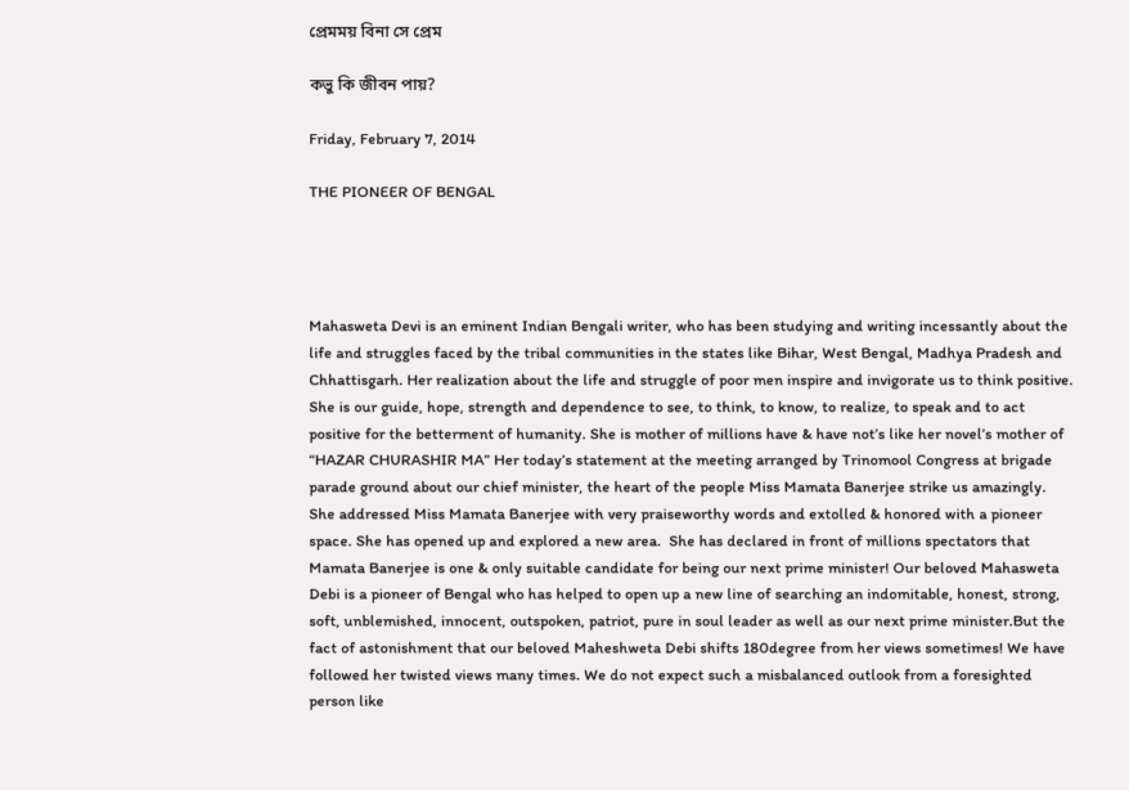প্রেমময় বিনা সে প্রেম

কভু কি জীবন পায়?

Friday, February 7, 2014

THE PIONEER OF BENGAL




Mahasweta Devi is an eminent Indian Bengali writer, who has been studying and writing incessantly about the life and struggles faced by the tribal communities in the states like Bihar, West Bengal, Madhya Pradesh and Chhattisgarh. Her realization about the life and struggle of poor men inspire and invigorate us to think positive. She is our guide, hope, strength and dependence to see, to think, to know, to realize, to speak and to act positive for the betterment of humanity. She is mother of millions have & have not’s like her novel’s mother of “HAZAR CHURASHIR MA” Her today’s statement at the meeting arranged by Trinomool Congress at brigade parade ground about our chief minister, the heart of the people Miss Mamata Banerjee strike us amazingly. She addressed Miss Mamata Banerjee with very praiseworthy words and extolled & honored with a pioneer space. She has opened up and explored a new area.  She has declared in front of millions spectators that Mamata Banerjee is one & only suitable candidate for being our next prime minister! Our beloved Mahasweta Debi is a pioneer of Bengal who has helped to open up a new line of searching an indomitable, honest, strong, soft, unblemished, innocent, outspoken, patriot, pure in soul leader as well as our next prime minister.But the fact of astonishment that our beloved Maheshweta Debi shifts 180degree from her views sometimes! We have followed her twisted views many times. We do not expect such a misbalanced outlook from a foresighted person like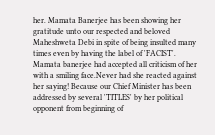her. Mamata Banerjee has been showing her gratitude unto our respected and beloved Maheshweta Debi in spite of being insulted many times even by having the label of 'FACIST'. Mamata banerjee had accepted all criticism of her with a smiling face.Never had she reacted against her saying! Because our Chief Minister has been addressed by several 'TITLES' by her political opponent from beginning of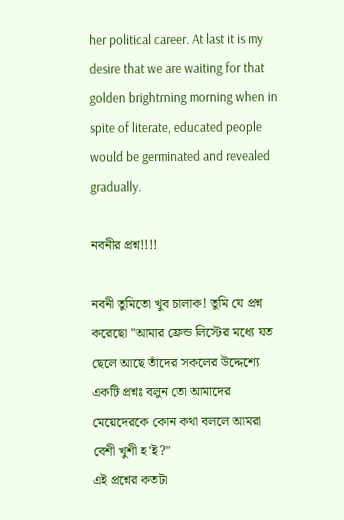her political career. At last it is my desire that we are waiting for that golden brightrning morning when in spite of literate, educated people would be germinated and revealed gradually.

নবনীর প্রশ্ন!!!!

নবনী তুমিতো খুব চালাক! তুমি যে প্রশ্ন করেছো "আমার ফ্রেন্ড লিস্টের মধ্যে যত ছেলে আছে তাঁদের সকলের উদ্দেশ্যে একটি প্রশ্নঃ বলুন তো আমাদের মেয়েদেরকে কোন কথা বললে আমরা বেশী খুশী হ'ই?"
এই প্রশ্নের কতটা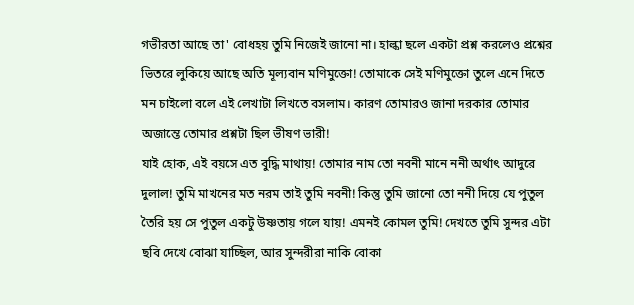গভীরতা আছে তা' বোধহয় তুমি নিজেই জানো না। হাল্কা ছলে একটা প্রশ্ন করলেও প্রশ্নের ভিতরে লুকিয়ে আছে অতি মূল্যবান মণিমুক্তো! তোমাকে সেই মণিমুক্তো তুলে এনে দিতে মন চাইলো বলে এই লেখাটা লিখতে বসলাম। কারণ তোমারও জানা দরকার তোমার অজান্তে তোমার প্রশ্নটা ছিল ভীষণ ভারী!
যাই হোক, এই বয়সে এত বুদ্ধি মাথায়! তোমার নাম তো নবনী মানে ননী অর্থাৎ আদুরে দুলাল! তুমি মাখনের মত নরম তাই তুমি নবনী! কিন্তু তুমি জানো তো ননী দিয়ে যে পুতুল তৈরি হয় সে পুতুল একটু উষ্ণতায় গলে যায়! এমনই কোমল তুমি! দেখতে তুমি সুন্দর এটা ছবি দেখে বোঝা যাচ্ছিল, আর সুন্দরীরা নাকি বোকা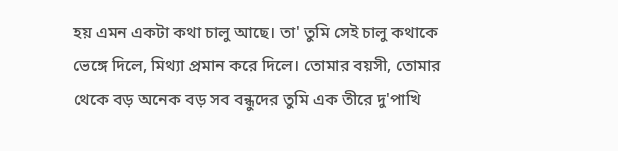হয় এমন একটা কথা চালু আছে। তা' তুমি সেই চালু কথাকে ভেঙ্গে দিলে, মিথ্যা প্রমান করে দিলে। তোমার বয়সী, তোমার থেকে বড় অনেক বড় সব বন্ধুদের তুমি এক তীরে দু'পাখি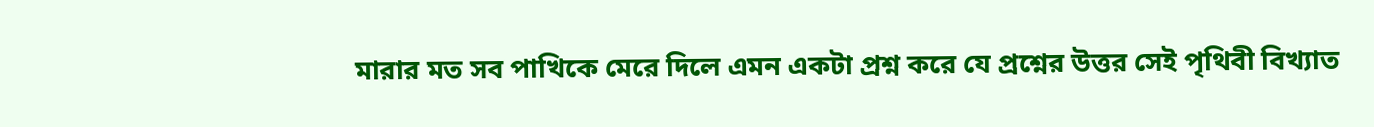মারার মত সব পাখিকে মেরে দিলে এমন একটা প্রশ্ন করে যে প্রশ্নের উত্তর সেই পৃথিবী বিখ্যাত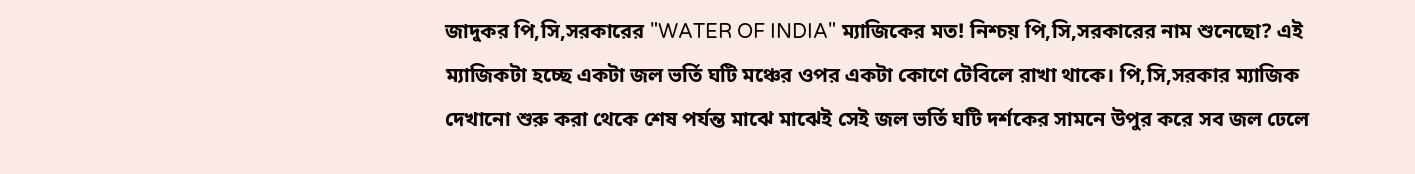জাদুকর পি,সি,সরকারের "WATER OF INDIA" ম্যাজিকের মত! নিশ্চয় পি,সি,সরকারের নাম শুনেছো? এই ম্যাজিকটা হচ্ছে একটা জল ভর্তি ঘটি মঞ্চের ওপর একটা কোণে টেবিলে রাখা থাকে। পি,সি,সরকার ম্যাজিক দেখানো শুরু করা থেকে শেষ পর্যন্ত মাঝে মাঝেই সেই জল ভর্তি ঘটি দর্শকের সামনে উপুর করে সব জল ঢেলে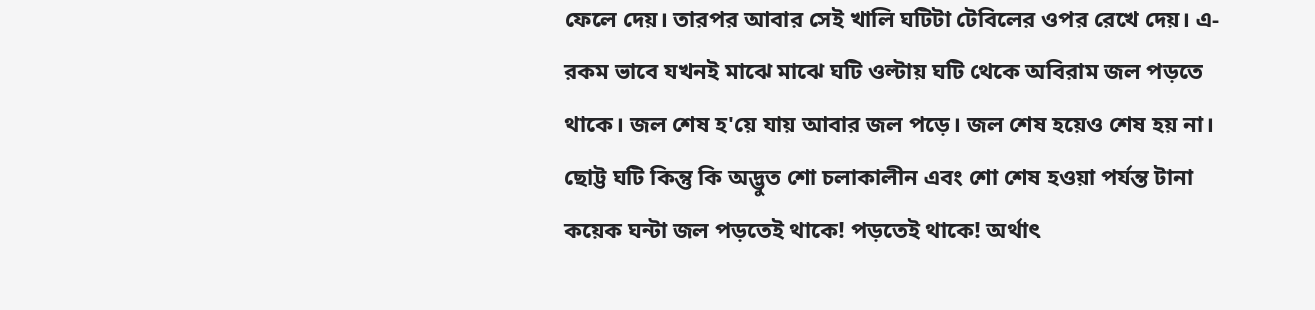ফেলে দেয়। তারপর আবার সেই খালি ঘটিটা টেবিলের ওপর রেখে দেয়। এ-রকম ভাবে যখনই মাঝে মাঝে ঘটি ওল্টায় ঘটি থেকে অবিরাম জল পড়তে থাকে। জল শেষ হ'য়ে যায় আবার জল পড়ে। জল শেষ হয়েও শেষ হয় না। ছোট্ট ঘটি কিন্তু কি অদ্ভুত শো চলাকালীন এবং শো শেষ হওয়া পর্যন্ত টানা কয়েক ঘন্টা জল পড়তেই থাকে! পড়তেই থাকে! অর্থাৎ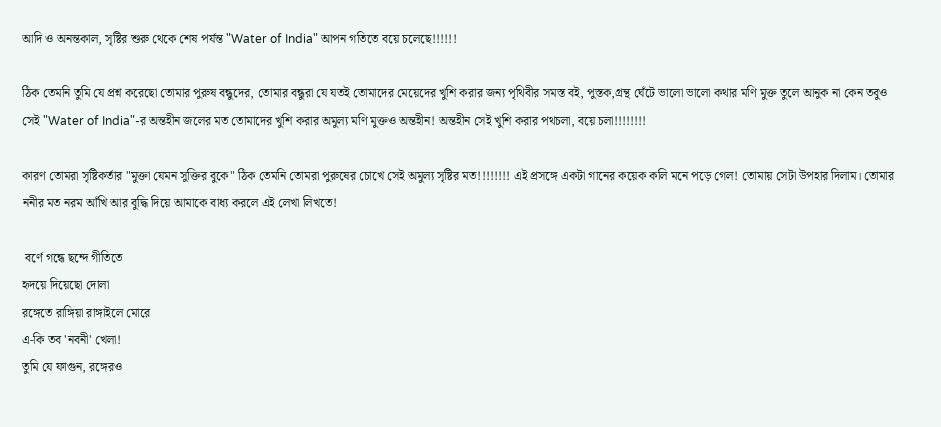আদি ও অনন্তকাল, সৃষ্টির শুরু থেকে শেষ পর্যন্ত "Water of India" আপন গতিতে বয়ে চলেছে!!!!!!

ঠিক তেমনি তুমি যে প্রশ্ন করেছো তোমার পুরুষ বন্ধুদের, তোমার বন্ধুরা যে যতই তোমাদের মেয়েদের খুশি করার জন্য পৃথিবীর সমস্ত বই, পুস্তক,গ্রন্থ ঘেঁটে ভালো ভালো কথার মণি মুক্ত তুলে আনুক না কেন তবুও সেই "Water of India"-র অন্তহীন জলের মত তোমাদের খুশি করার অমুল্য মণি মুক্তও অন্তহীন! অন্তহীন সেই খুশি করার পথচলা, বয়ে চলা!!!!!!!!

কারণ তোমরা সৃষ্টিকর্তার "মুক্তা যেমন সুক্তির বুকে" ঠিক তেমনি তোমরা পুরুষের চোখে সেই অমুল্য সৃষ্টির মত!!!!!!!! এই প্রসঙ্গে একটা গানের কয়েক কলি মনে পড়ে গেল! তোমায় সেটা উপহার দিলাম। তোমার ননীর মত নরম আঁখি আর বুদ্ধি দিয়ে আমাকে বাধ্য করলে এই লেখা লিখতে!

 বর্ণে গন্ধে ছন্দে গীতিতে
হৃদয়ে দিয়েছো দোলা
রঙ্গেতে রাঙ্গিয়া রাঙ্গাইলে মোরে
এ-কি তব 'নবনী' খেলা!
তুমি যে ফাগুন, রঙ্গেরও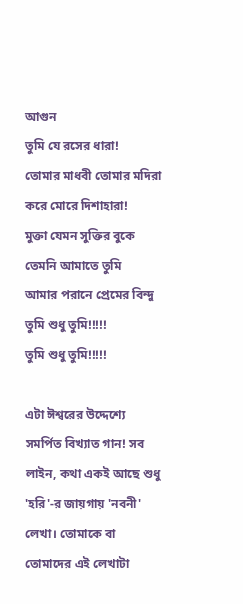আগুন
তুমি যে রসের ধারা!
তোমার মাধবী তোমার মদিরা
করে মোরে দিশাহারা!
মুক্তা যেমন সুক্তির বুকে
তেমনি আমাতে তুমি
আমার পরানে প্রেমের বিন্দু
তুমি শুধু তুমি!!!!!
তুমি শুধু তুমি!!!!!

এটা ঈশ্বরের উদ্দেশ্যে সমর্পিত বিখ্যাত গান! সব লাইন, কথা একই আছে শুধু 'হরি'-র জায়গায় 'নবনী' লেখা। তোমাকে বা তোমাদের এই লেখাটা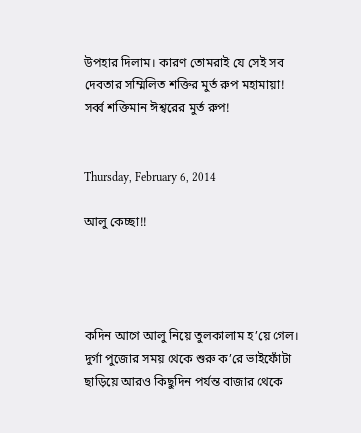উপহার দিলাম। কারণ তোমরাই যে সেই সব দেবতার সম্মিলিত শক্তির মুর্ত রুপ মহামায়া! সর্ব্ব শক্তিমান ঈশ্বরের মুর্ত রুপ!


Thursday, February 6, 2014

আলু কেচ্ছা!!




কদিন আগে আলু নিয়ে তুলকালাম হ’য়ে গেল। দুর্গা পুজোর সময় থেকে শুরু ক’রে ভাইফোঁটা ছাড়িয়ে আরও কিছুদিন পর্যন্ত বাজার থেকে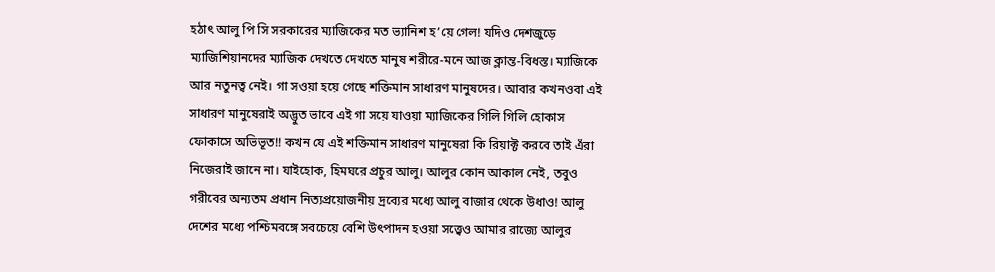হঠাৎ আলু পি সি সরকারের ম্যাজিকের মত ভ্যানিশ হ’য়ে গেল! যদিও দেশজুড়ে ম্যাজিশিয়ানদের ম্যাজিক দেখতে দেখতে মানুষ শরীরে-মনে আজ ক্লান্ত-বিধস্ত। ম্যাজিকে আর নতুনত্ব নেই। গা সওয়া হয়ে গেছে শক্তিমান সাধারণ মানুষদের। আবার কখনওবা এই সাধারণ মানুষেরাই অদ্ভুত ভাবে এই গা সয়ে যাওয়া ম্যাজিকের গিলি গিলি হোকাস ফোকাসে অভিভূত!! কখন যে এই শক্তিমান সাধারণ মানুষেরা কি রিয়াক্ট করবে তাই এঁরা নিজেরাই জানে না। যাইহোক, হিমঘরে প্রচুর আলু। আলুর কোন আকাল নেই, তবুও গরীবের অন্যতম প্রধান নিত্যপ্রয়োজনীয় দ্রব্যের মধ্যে আলু বাজার থেকে উধাও! আলু দেশের মধ্যে পশ্চিমবঙ্গে সবচেয়ে বেশি উৎপাদন হওয়া সত্ত্বেও আমার রাজ্যে আলুর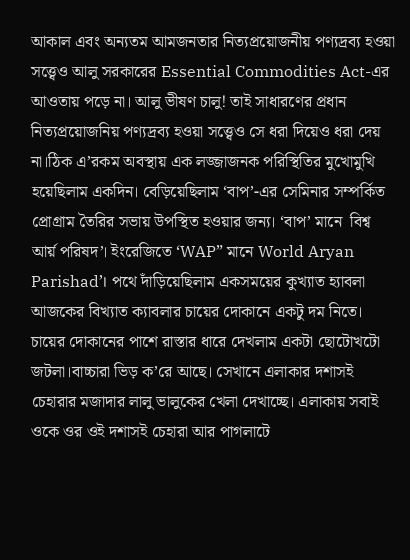আকাল এবং অন্যতম আমজনতার নিত্যপ্রয়োজনীয় পণ্যদ্রব্য হওয়া সত্ত্বেও আলু সরকারের Essential Commodities Act-এর আওতায় পড়ে না। আলু ভীষণ চালু! তাই সাধারণের প্রধান নিত্যপ্রয়োজনিয় পণ্যদ্রব্য হওয়া সত্ত্বেও সে ধরা দিয়েও ধরা দেয় না।ঠিক এ’রকম অবস্থায় এক লজ্জাজনক পরিস্থিতির মুখোমুখি হয়েছিলাম একদিন। বেড়িয়েছিলাম ‘বাপ’-এর সেমিনার সম্পর্কিত প্রোগ্রাম তৈরির সভায় উপস্থিত হওয়ার জন্য। ‘বাপ’ মানে  বিশ্ব আর্য় পরিষদ’। ইংরেজিতে ‘WAP” মানে World Aryan Parishad’। পথে দাঁড়িয়েছিলাম একসময়ের কুখ্যাত হ্যাবলা আজকের বিখ্যাত ক্যাবলার চায়ের দোকানে একটু দম নিতে। চায়ের দোকানের পাশে রাস্তার ধারে দেখলাম একটা ছোটোখটো জটলা।বাচ্চারা ভিড় ক’রে আছে। সেখানে এলাকার দশাসই চেহারার মজাদার লালু ভালুকের খেলা দেখাচ্ছে। এলাকায় সবাই ওকে ওর ওই দশাসই চেহারা আর পাগলাটে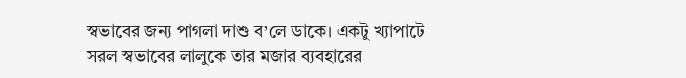স্বভাবের জন্য পাগলা দাশু ব’লে ডাকে। একটু খ্যাপাটে সরল স্বভাবের লালুকে তার মজার ব্যবহারের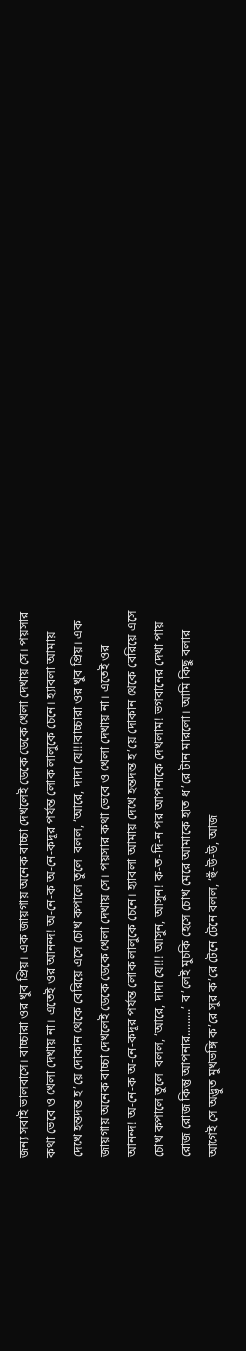জন্য সবাই ভালবাসে। বাচ্চারা ওর খুব প্রিয়। এক জায়গায় অনেক বাচ্চা দেখলেই ডেকে ডেকে খেলা দেখায় সে। পয়সার কথা ভেবে ও খেলা দেখায় না। এতেই ওর আনন্দ! অ-নে-ক অ-নে-কদূর পর্যন্ত লোক লালুকে চেনে। হ্যাবলা আমায় দেখে হন্তদন্ত হ’য়ে দোকান থেকে বেরিয়ে এসে চোখ কপালে তুলে  বলল, ‘আরে, দাদা যে!!!বাচ্চারা ওর খুব প্রিয়। এক জায়গায় অনেক বাচ্চা দেখলেই ডেকে ডেকে খেলা দেখায় সে। পয়সার কথা ভেবে ও খেলা দেখায় না। এতেই ওর আনন্দ! অ-নে-ক অ-নে-কদূর পর্যন্ত লোক লালুকে চেনে। হ্যাবলা আমায় দেখে হন্তদন্ত হ’য়ে দোকান থেকে বেরিয়ে এসে চোখ কপালে তুলে  বলল, ‘আরে, দাদা যে!!! আসুন, আসুন! ক-ত-দি-ন পর আপনাকে দেখলাম! ভগবানের দেখা পায় রোজ রোজ কিন্তু আপনার.........’ ব’লেই মুচকি হেসে চোখ মেরে আমাকে হাত ধ’রে টান মারলো। আমি কিছু বলার আগেই সে অদ্ভুত মুখভঙ্গি ক’রে সুর ক’রে টেনে টেনে বলল, ‘হুঁ-উ-উ, আজ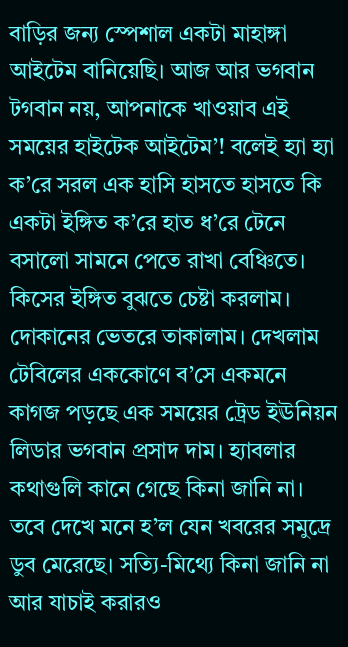বাড়ির জন্য স্পেশাল একটা মাহাঙ্গা আইটেম বানিয়েছি। আজ আর ভগবান টগবান নয়, আপনাকে খাওয়াব এই সময়ের হাইটেক আইটেম’! বলেই হ্যা হ্যা ক’রে সরল এক হাসি হাসতে হাসতে কি একটা ইঙ্গিত ক’রে হাত ধ’রে টেনে বসালো সামনে পেতে রাখা বেঞ্চিতে। কিসের ইঙ্গিত বুঝতে চেষ্টা করলাম। দোকানের ভেতরে তাকালাম। দেখলাম টেবিলের এককোণে ব’সে একমনে কাগজ পড়ছে এক সময়ের ট্রেড ইঊনিয়ন লিডার ভগবান প্রসাদ দাম। হ্যাবলার কথাগুলি কানে গেছে কিনা জানি না। তবে দেখে মনে হ’ল যেন খবরের সমুদ্রে ডুব মেরেছে। সত্যি-মিথ্যে কিনা জানি না আর যাচাই করারও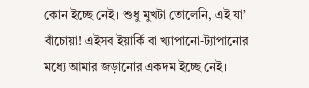কোন ইচ্ছে নেই। শুধু মুখটা তোলেনি, এই যা’ বাঁচোয়া! এইসব ইয়ার্কি বা খ্যাপানো-ট্যাপানোর মধ্যে আমার জড়ানোর একদম ইচ্ছে নেই।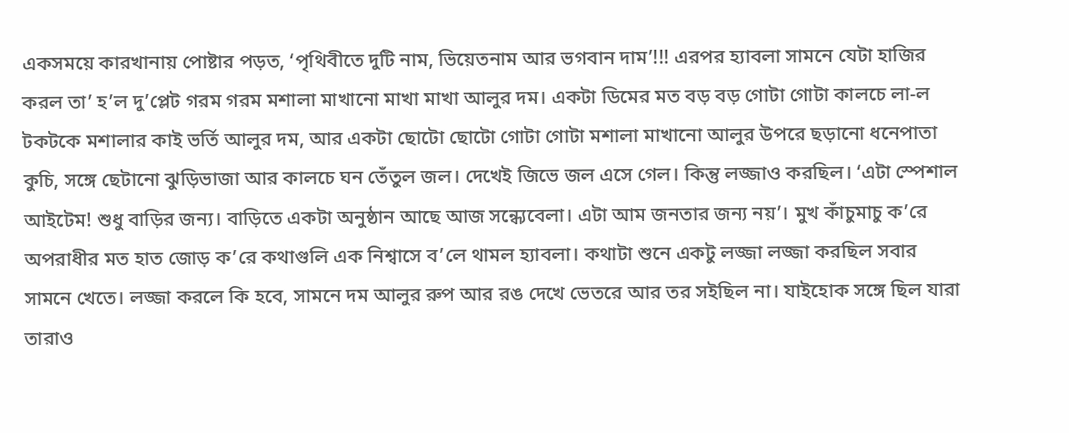একসময়ে কারখানায় পোষ্টার পড়ত, ‘পৃথিবীতে দুটি নাম, ভিয়েতনাম আর ভগবান দাম’!!! এরপর হ্যাবলা সামনে যেটা হাজির করল তা’ হ’ল দু’প্লেট গরম গরম মশালা মাখানো মাখা মাখা আলুর দম। একটা ডিমের মত বড় বড় গোটা গোটা কালচে লা-ল টকটকে মশালার কাই ভর্তি আলুর দম, আর একটা ছোটো ছোটো গোটা গোটা মশালা মাখানো আলুর উপরে ছড়ানো ধনেপাতা কুচি, সঙ্গে ছেটানো ঝুড়িভাজা আর কালচে ঘন তেঁতুল জল। দেখেই জিভে জল এসে গেল। কিন্তু লজ্জাও করছিল। ‘এটা স্পেশাল আইটেম! শুধু বাড়ির জন্য। বাড়িতে একটা অনুষ্ঠান আছে আজ সন্ধ্যেবেলা। এটা আম জনতার জন্য নয়’। মুখ কাঁচুমাচু ক’রে অপরাধীর মত হাত জোড় ক’রে কথাগুলি এক নিশ্বাসে ব’লে থামল হ্যাবলা। কথাটা শুনে একটু লজ্জা লজ্জা করছিল সবার সামনে খেতে। লজ্জা করলে কি হবে, সামনে দম আলুর রুপ আর রঙ দেখে ভেতরে আর তর সইছিল না। যাইহোক সঙ্গে ছিল যারা তারাও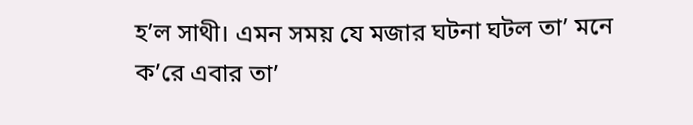হ’ল সাথী। এমন সময় যে মজার ঘটনা ঘটল তা’ মনে ক’রে এবার তা’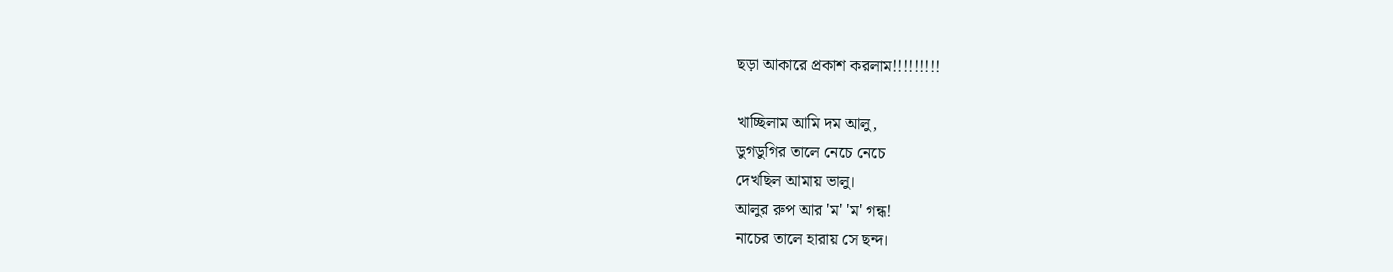ছড়া আকারে প্রকাশ করলাম!!!!!!!!!

খাচ্ছিলাম আমি দম আলু,
ডুগডুগির তালে নেচে নেচে
দেখছিল আমায় ভালু।
আলুর রুপ আর 'ম' 'ম' গন্ধ!
নাচের তালে হারায় সে ছন্দ।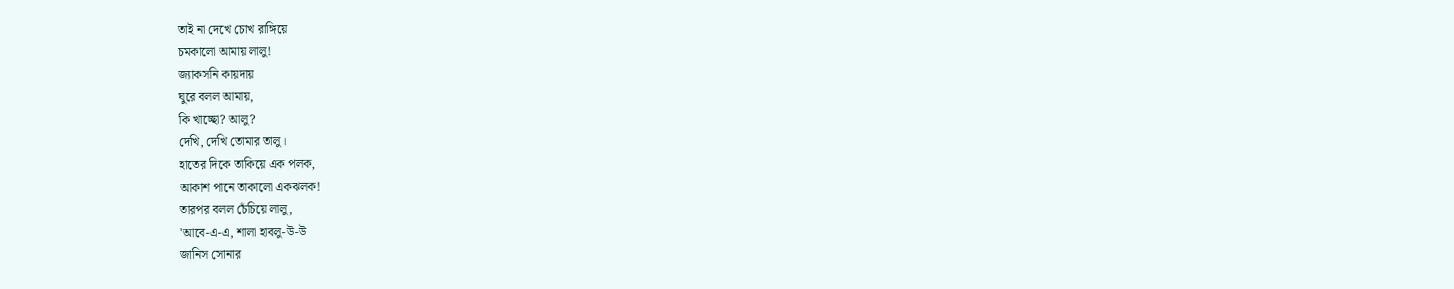তাই না দেখে চোখ রাঙ্গিয়ে
চমকালো আমায় লালু!
জ্যাকসনি কায়দায়
ঘুরে বলল আমায়,
কি খাচ্ছো? আলু?
দেখি, দেখি তোমার তালু।
হাতের দিকে তাকিয়ে এক পলক,
আকাশ পানে তাকালো একঝলক!
তারপর বলল চেঁচিয়ে লালু,
'আবে-এ-এ, শালা হাবলু-উ-উ
জানিস সোনার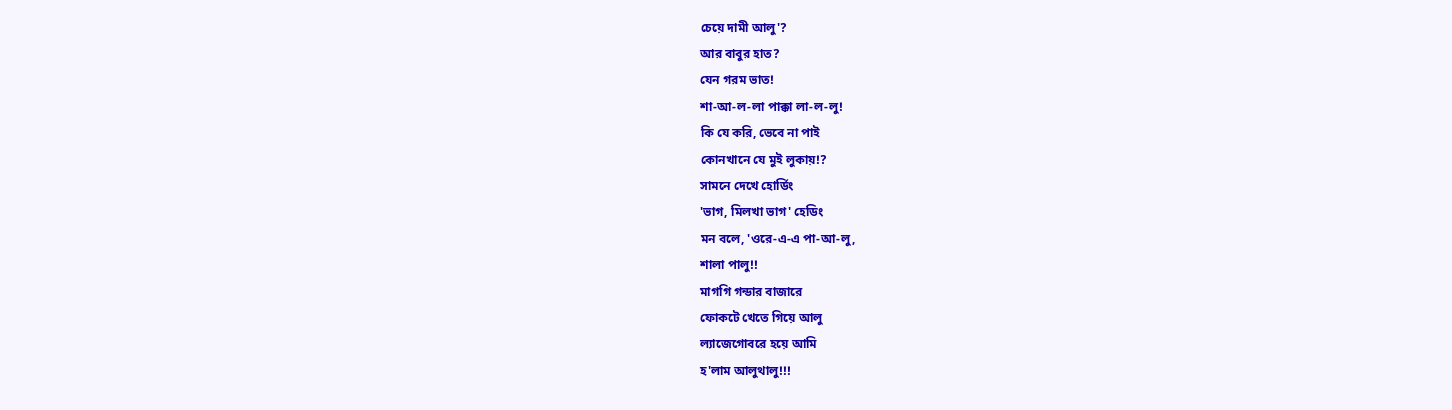চেয়ে দামী আলু'?
আর বাবুর হাত?
যেন গরম ভাত!
শা-আ-ল-লা পাক্কা লা-ল-লু!
কি যে করি, ভেবে না পাই
কোনখানে যে মুই লুকায়!?
সামনে দেখে হোর্ডিং
'ভাগ, মিলখা ভাগ' হেডিং
মন বলে, 'ওরে-এ-এ পা-আ-লু,
শালা পালু!!
মাগগি গন্ডার বাজারে
ফোকটে খেতে গিয়ে আলু
ল্যাজেগোবরে হয়ে আমি
হ'লাম আলুথালু!!!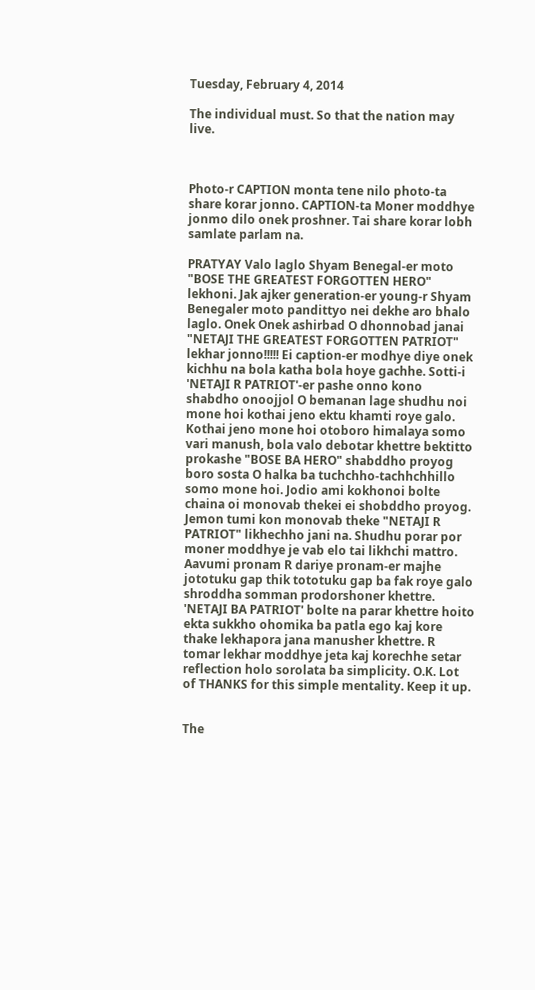Tuesday, February 4, 2014

The individual must. So that the nation may live.



Photo-r CAPTION monta tene nilo photo-ta share korar jonno. CAPTION-ta Moner moddhye jonmo dilo onek proshner. Tai share korar lobh samlate parlam na.

PRATYAY Valo laglo Shyam Benegal-er moto "BOSE THE GREATEST FORGOTTEN HERO" lekhoni. Jak ajker generation-er young-r Shyam Benegaler moto pandittyo nei dekhe aro bhalo laglo. Onek Onek ashirbad O dhonnobad janai "NETAJI THE GREATEST FORGOTTEN PATRIOT" lekhar jonno!!!!! Ei caption-er modhye diye onek kichhu na bola katha bola hoye gachhe. Sotti-i 'NETAJI R PATRIOT'-er pashe onno kono shabdho onoojjol O bemanan lage shudhu noi mone hoi kothai jeno ektu khamti roye galo. Kothai jeno mone hoi otoboro himalaya somo vari manush, bola valo debotar khettre bektitto prokashe "BOSE BA HERO" shabddho proyog boro sosta O halka ba tuchchho-tachhchhillo somo mone hoi. Jodio ami kokhonoi bolte chaina oi monovab thekei ei shobddho proyog. Jemon tumi kon monovab theke "NETAJI R PATRIOT" likhechho jani na. Shudhu porar por moner moddhye je vab elo tai likhchi mattro. Aavumi pronam R dariye pronam-er majhe jototuku gap thik tototuku gap ba fak roye galo shroddha somman prodorshoner khettre. 'NETAJI BA PATRIOT' bolte na parar khettre hoito ekta sukkho ohomika ba patla ego kaj kore thake lekhapora jana manusher khettre. R tomar lekhar moddhye jeta kaj korechhe setar reflection holo sorolata ba simplicity. O.K. Lot of THANKS for this simple mentality. Keep it up.


The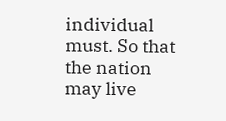individual must. So that the nation may live